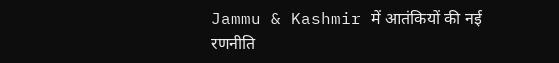Jammu & Kashmir में आतंकियों की नई रणनीति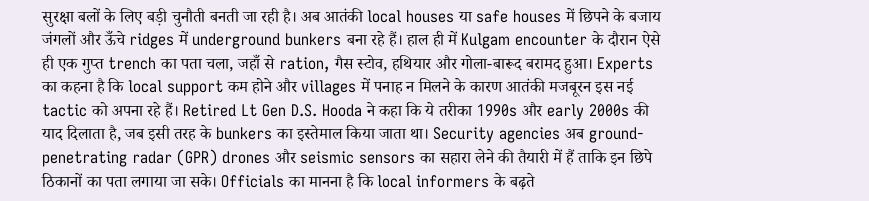सुरक्षा बलों के लिए बड़ी चुनौती बनती जा रही है। अब आतंकी local houses या safe houses में छिपने के बजाय जंगलों और ऊँचे ridges में underground bunkers बना रहे हैं। हाल ही में Kulgam encounter के दौरान ऐसे ही एक गुप्त trench का पता चला, जहाँ से ration, गैस स्टोव, हथियार और गोला-बारूद बरामद हुआ। Experts का कहना है कि local support कम होने और villages में पनाह न मिलने के कारण आतंकी मजबूरन इस नई tactic को अपना रहे हैं। Retired Lt Gen D.S. Hooda ने कहा कि ये तरीका 1990s और early 2000s की याद दिलाता है, जब इसी तरह के bunkers का इस्तेमाल किया जाता था। Security agencies अब ground-penetrating radar (GPR) drones और seismic sensors का सहारा लेने की तैयारी में हैं ताकि इन छिपे ठिकानों का पता लगाया जा सके। Officials का मानना है कि local informers के बढ़ते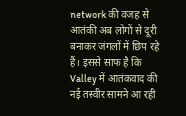network की वजह से आतंकी अब लोगों से दूरी बनाकर जंगलों में छिप रहे हैं। इससे साफ है कि Valley में आतंकवाद की नई तस्वीर सामने आ रही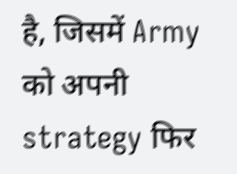है, जिसमें Army को अपनी strategy फिर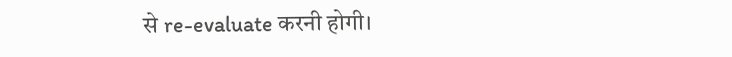से re-evaluate करनी होगी।